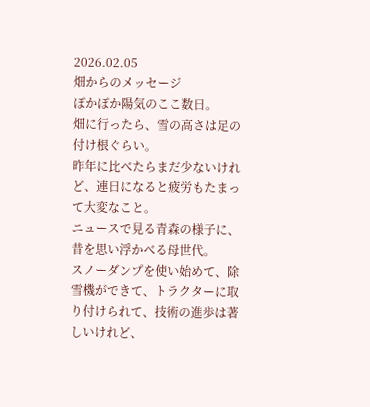2026.02.05
畑からのメッセージ
ぽかぽか陽気のここ数日。
畑に行ったら、雪の高さは足の付け根ぐらい。
昨年に比べたらまだ少ないけれど、連日になると疲労もたまって大変なこと。
ニュースで見る青森の様子に、昔を思い浮かべる母世代。
スノーダンプを使い始めて、除雪機ができて、トラクターに取り付けられて、技術の進歩は著しいけれど、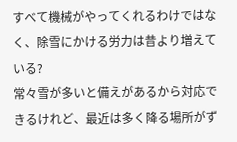すべて機械がやってくれるわけではなく、除雪にかける労力は昔より増えている?
常々雪が多いと備えがあるから対応できるけれど、最近は多く降る場所がず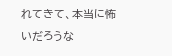れてきて、本当に怖いだろうな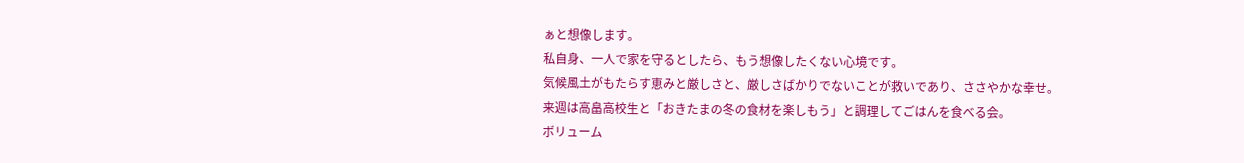ぁと想像します。
私自身、一人で家を守るとしたら、もう想像したくない心境です。
気候風土がもたらす恵みと厳しさと、厳しさばかりでないことが救いであり、ささやかな幸せ。
来週は高畠高校生と「おきたまの冬の食材を楽しもう」と調理してごはんを食べる会。
ボリューム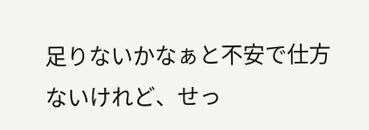足りないかなぁと不安で仕方ないけれど、せっ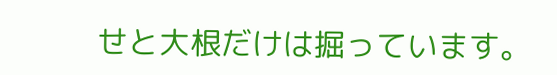せと大根だけは掘っています。